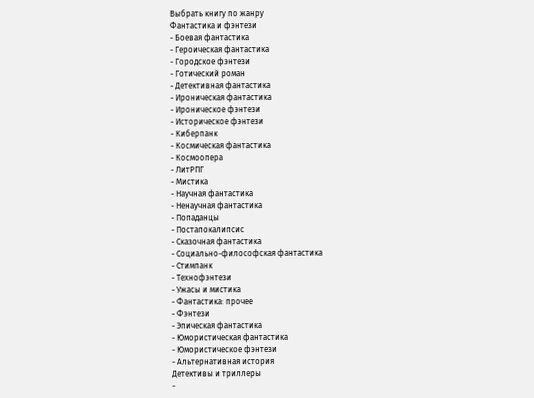Выбрать книгу по жанру
Фантастика и фэнтези
- Боевая фантастика
- Героическая фантастика
- Городское фэнтези
- Готический роман
- Детективная фантастика
- Ироническая фантастика
- Ироническое фэнтези
- Историческое фэнтези
- Киберпанк
- Космическая фантастика
- Космоопера
- ЛитРПГ
- Мистика
- Научная фантастика
- Ненаучная фантастика
- Попаданцы
- Постапокалипсис
- Сказочная фантастика
- Социально-философская фантастика
- Стимпанк
- Технофэнтези
- Ужасы и мистика
- Фантастика: прочее
- Фэнтези
- Эпическая фантастика
- Юмористическая фантастика
- Юмористическое фэнтези
- Альтернативная история
Детективы и триллеры
-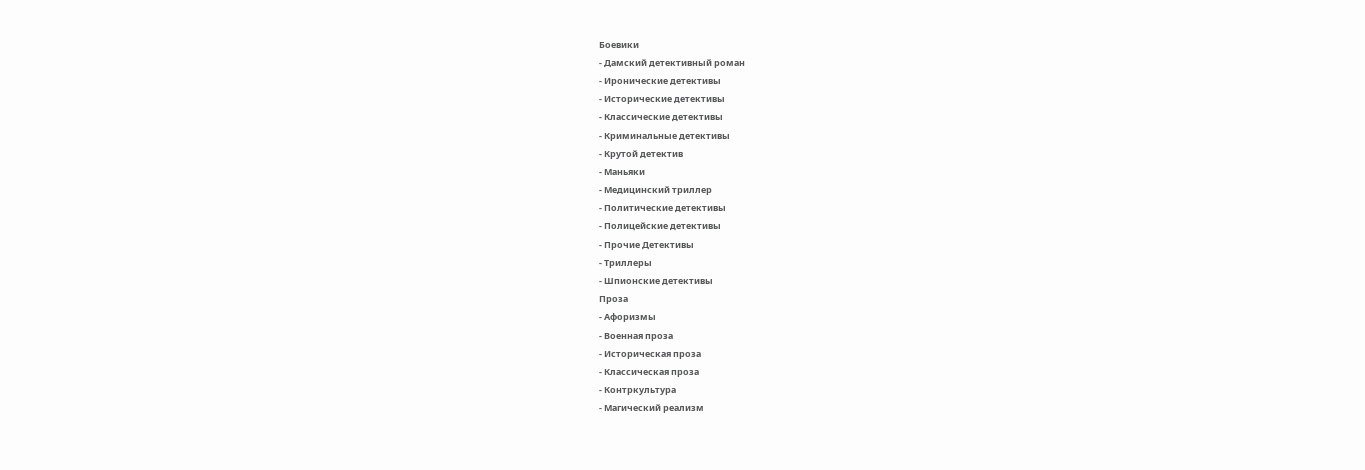Боевики
- Дамский детективный роман
- Иронические детективы
- Исторические детективы
- Классические детективы
- Криминальные детективы
- Крутой детектив
- Маньяки
- Медицинский триллер
- Политические детективы
- Полицейские детективы
- Прочие Детективы
- Триллеры
- Шпионские детективы
Проза
- Афоризмы
- Военная проза
- Историческая проза
- Классическая проза
- Контркультура
- Магический реализм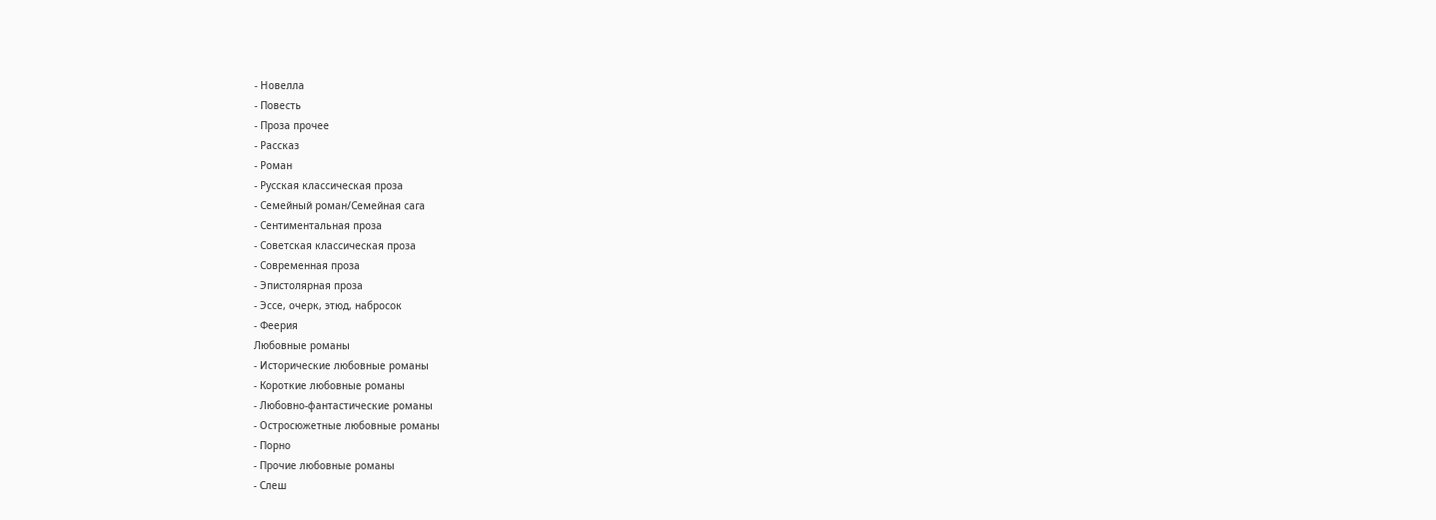- Новелла
- Повесть
- Проза прочее
- Рассказ
- Роман
- Русская классическая проза
- Семейный роман/Семейная сага
- Сентиментальная проза
- Советская классическая проза
- Современная проза
- Эпистолярная проза
- Эссе, очерк, этюд, набросок
- Феерия
Любовные романы
- Исторические любовные романы
- Короткие любовные романы
- Любовно-фантастические романы
- Остросюжетные любовные романы
- Порно
- Прочие любовные романы
- Слеш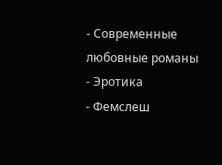- Современные любовные романы
- Эротика
- Фемслеш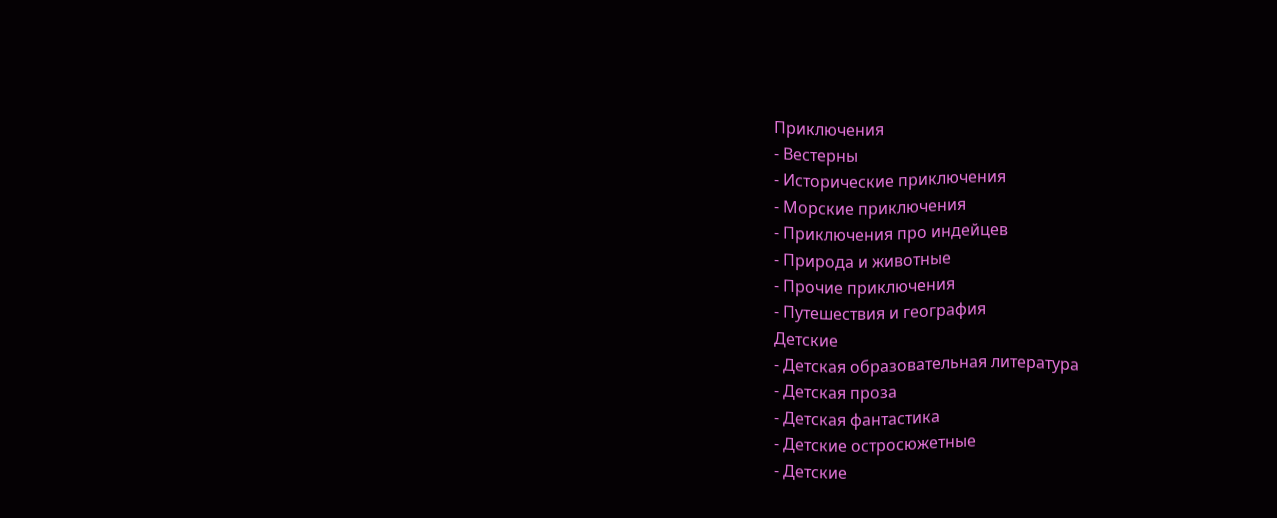Приключения
- Вестерны
- Исторические приключения
- Морские приключения
- Приключения про индейцев
- Природа и животные
- Прочие приключения
- Путешествия и география
Детские
- Детская образовательная литература
- Детская проза
- Детская фантастика
- Детские остросюжетные
- Детские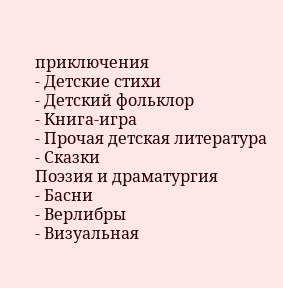приключения
- Детские стихи
- Детский фольклор
- Книга-игра
- Прочая детская литература
- Сказки
Поэзия и драматургия
- Басни
- Верлибры
- Визуальная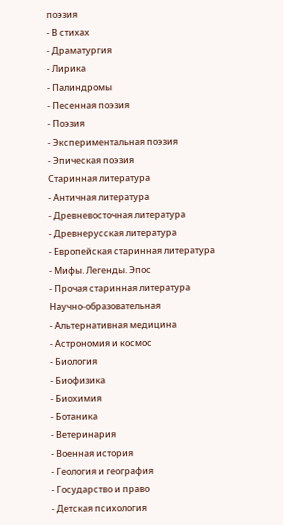поэзия
- В стихах
- Драматургия
- Лирика
- Палиндромы
- Песенная поэзия
- Поэзия
- Экспериментальная поэзия
- Эпическая поэзия
Старинная литература
- Античная литература
- Древневосточная литература
- Древнерусская литература
- Европейская старинная литература
- Мифы. Легенды. Эпос
- Прочая старинная литература
Научно-образовательная
- Альтернативная медицина
- Астрономия и космос
- Биология
- Биофизика
- Биохимия
- Ботаника
- Ветеринария
- Военная история
- Геология и география
- Государство и право
- Детская психология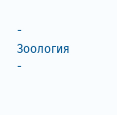- Зоология
-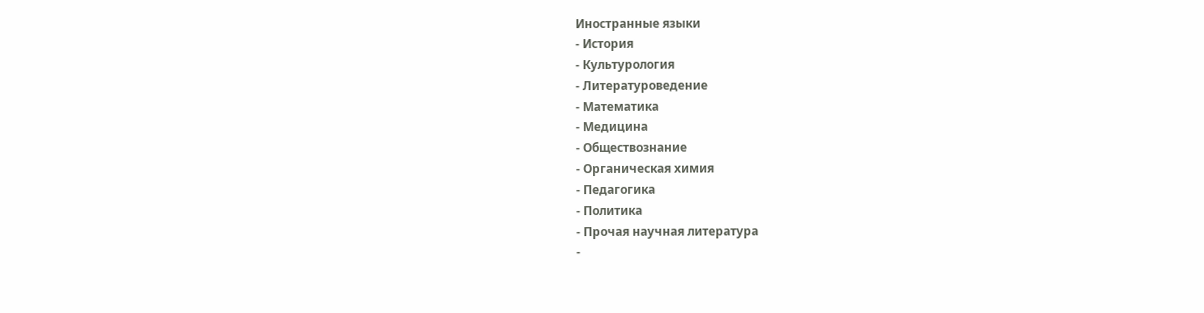Иностранные языки
- История
- Культурология
- Литературоведение
- Математика
- Медицина
- Обществознание
- Органическая химия
- Педагогика
- Политика
- Прочая научная литература
-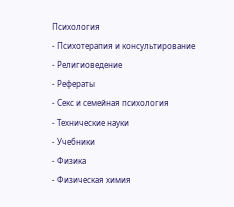Психология
- Психотерапия и консультирование
- Религиоведение
- Рефераты
- Секс и семейная психология
- Технические науки
- Учебники
- Физика
- Физическая химия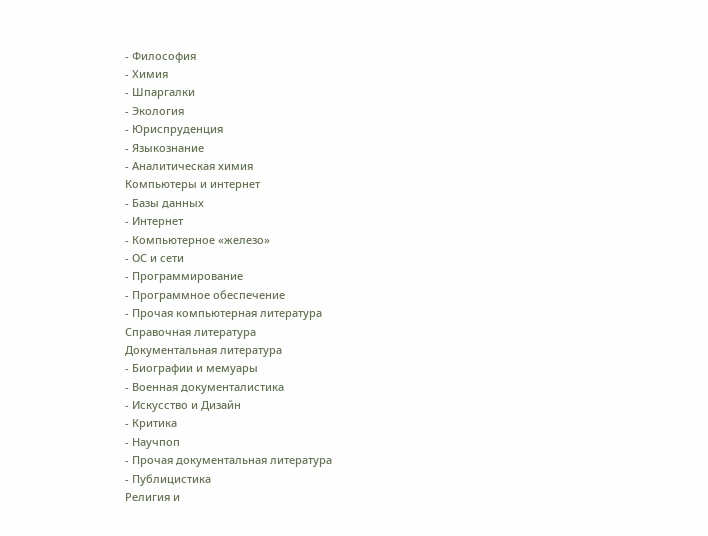- Философия
- Химия
- Шпаргалки
- Экология
- Юриспруденция
- Языкознание
- Аналитическая химия
Компьютеры и интернет
- Базы данных
- Интернет
- Компьютерное «железо»
- ОС и сети
- Программирование
- Программное обеспечение
- Прочая компьютерная литература
Справочная литература
Документальная литература
- Биографии и мемуары
- Военная документалистика
- Искусство и Дизайн
- Критика
- Научпоп
- Прочая документальная литература
- Публицистика
Религия и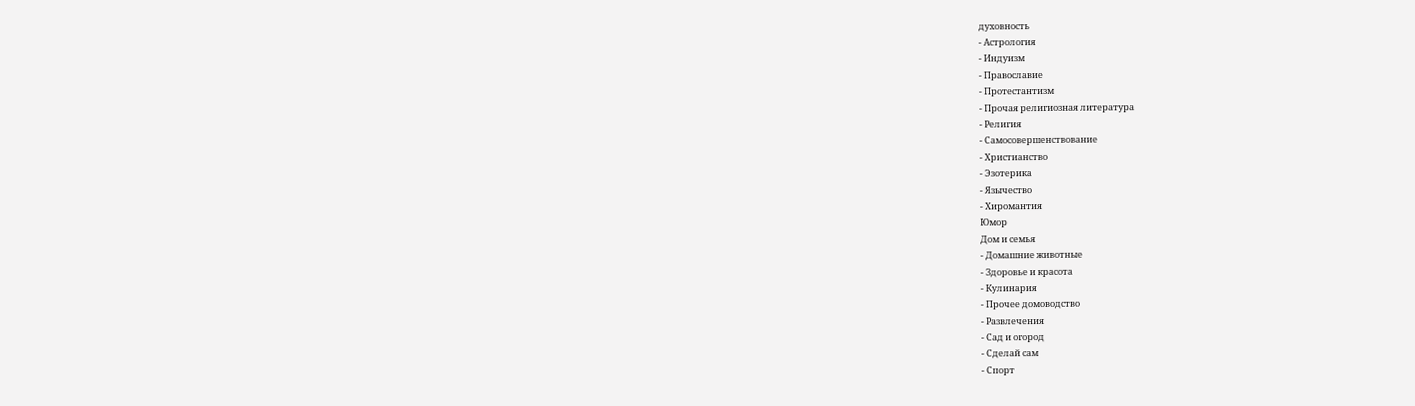духовность
- Астрология
- Индуизм
- Православие
- Протестантизм
- Прочая религиозная литература
- Религия
- Самосовершенствование
- Христианство
- Эзотерика
- Язычество
- Хиромантия
Юмор
Дом и семья
- Домашние животные
- Здоровье и красота
- Кулинария
- Прочее домоводство
- Развлечения
- Сад и огород
- Сделай сам
- Спорт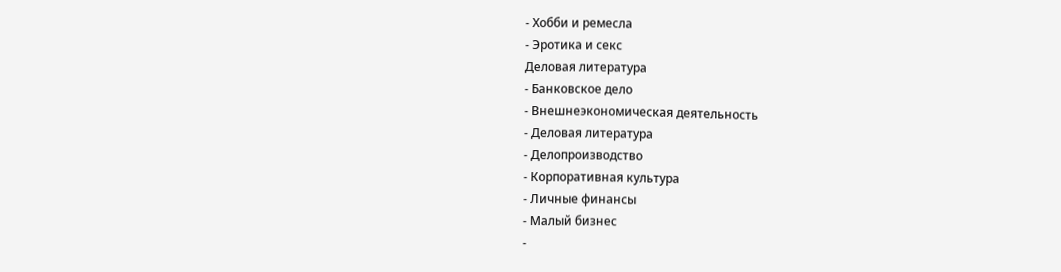- Хобби и ремесла
- Эротика и секс
Деловая литература
- Банковское дело
- Внешнеэкономическая деятельность
- Деловая литература
- Делопроизводство
- Корпоративная культура
- Личные финансы
- Малый бизнес
-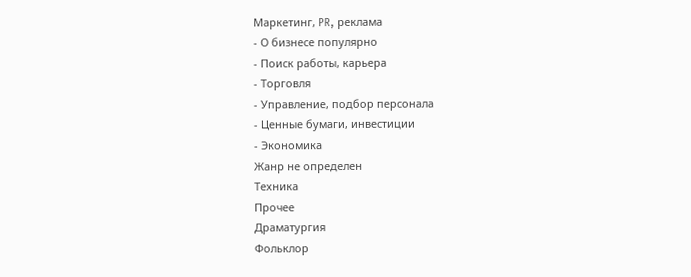Маркетинг, PR, реклама
- О бизнесе популярно
- Поиск работы, карьера
- Торговля
- Управление, подбор персонала
- Ценные бумаги, инвестиции
- Экономика
Жанр не определен
Техника
Прочее
Драматургия
Фольклор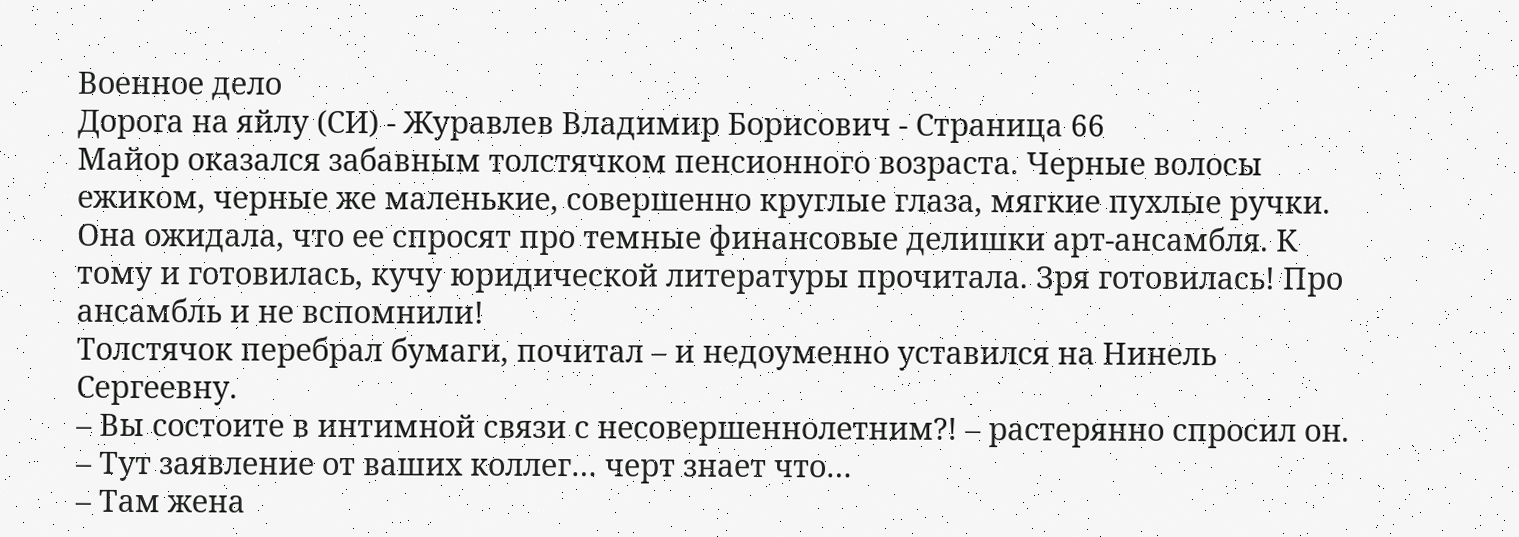Военное дело
Дорога на яйлу (СИ) - Журавлев Владимир Борисович - Страница 66
Майор оказался забавным толстячком пенсионного возраста. Черные волосы ежиком, черные же маленькие, совершенно круглые глаза, мягкие пухлые ручки.
Она ожидала, что ее спросят про темные финансовые делишки арт-ансамбля. К тому и готовилась, кучу юридической литературы прочитала. Зря готовилась! Про ансамбль и не вспомнили!
Толстячок перебрал бумаги, почитал – и недоуменно уставился на Нинель Сергеевну.
– Вы состоите в интимной связи с несовершеннолетним?! – растерянно спросил он. – Тут заявление от ваших коллег… черт знает что…
– Там жена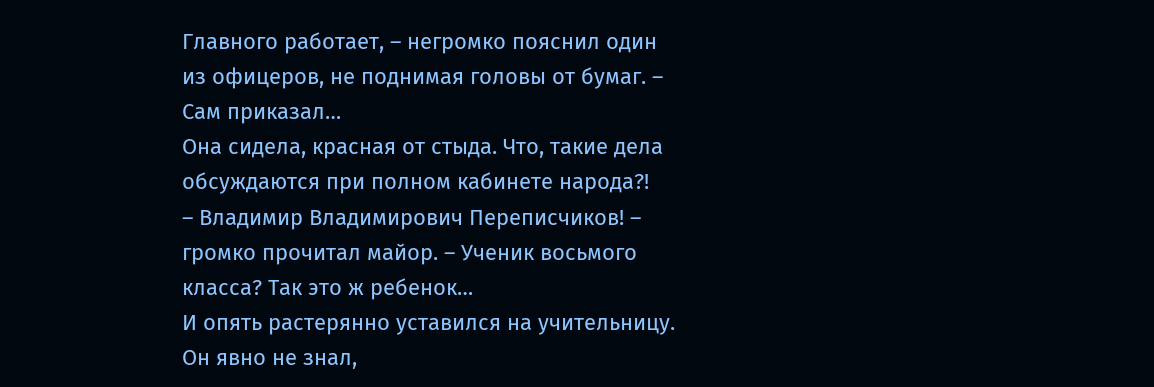Главного работает, – негромко пояснил один из офицеров, не поднимая головы от бумаг. – Сам приказал…
Она сидела, красная от стыда. Что, такие дела обсуждаются при полном кабинете народа?!
– Владимир Владимирович Переписчиков! – громко прочитал майор. – Ученик восьмого класса? Так это ж ребенок…
И опять растерянно уставился на учительницу. Он явно не знал,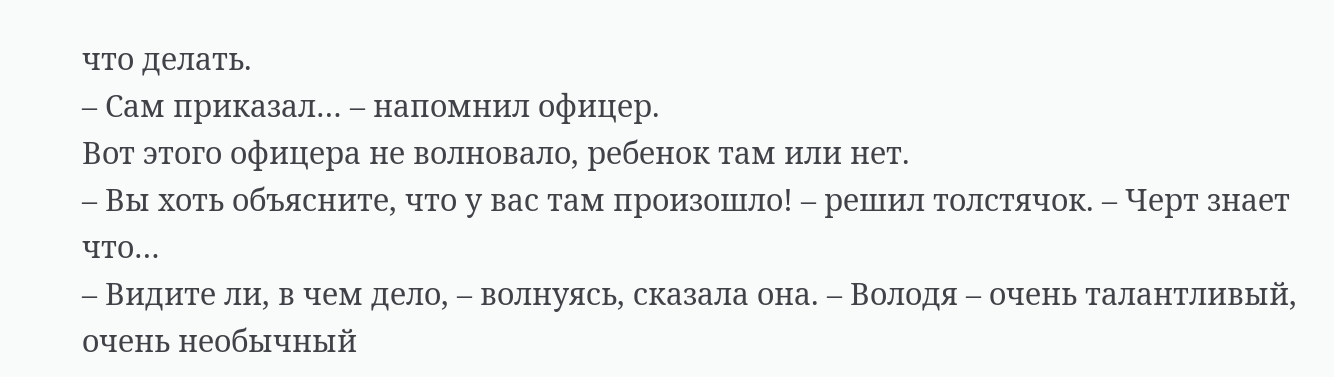что делать.
– Сам приказал… – напомнил офицер.
Вот этого офицера не волновало, ребенок там или нет.
– Вы хоть объясните, что у вас там произошло! – решил толстячок. – Черт знает что…
– Видите ли, в чем дело, – волнуясь, сказала она. – Володя – очень талантливый, очень необычный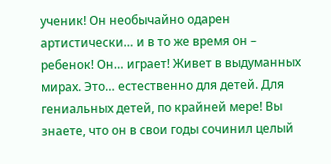ученик! Он необычайно одарен артистически… и в то же время он – ребенок! Он… играет! Живет в выдуманных мирах. Это… естественно для детей. Для гениальных детей, по крайней мере! Вы знаете, что он в свои годы сочинил целый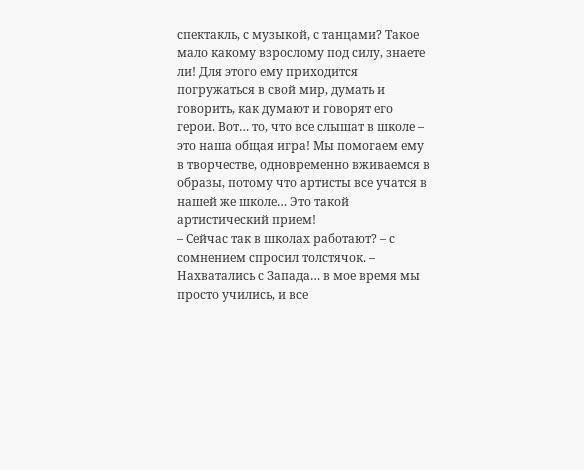спектакль, с музыкой, с танцами? Такое мало какому взрослому под силу, знаете ли! Для этого ему приходится погружаться в свой мир, думать и говорить, как думают и говорят его герои. Вот… то, что все слышат в школе – это наша общая игра! Мы помогаем ему в творчестве, одновременно вживаемся в образы, потому что артисты все учатся в нашей же школе… Это такой артистический прием!
– Сейчас так в школах работают? – с сомнением спросил толстячок. – Нахватались с Запада… в мое время мы просто учились, и все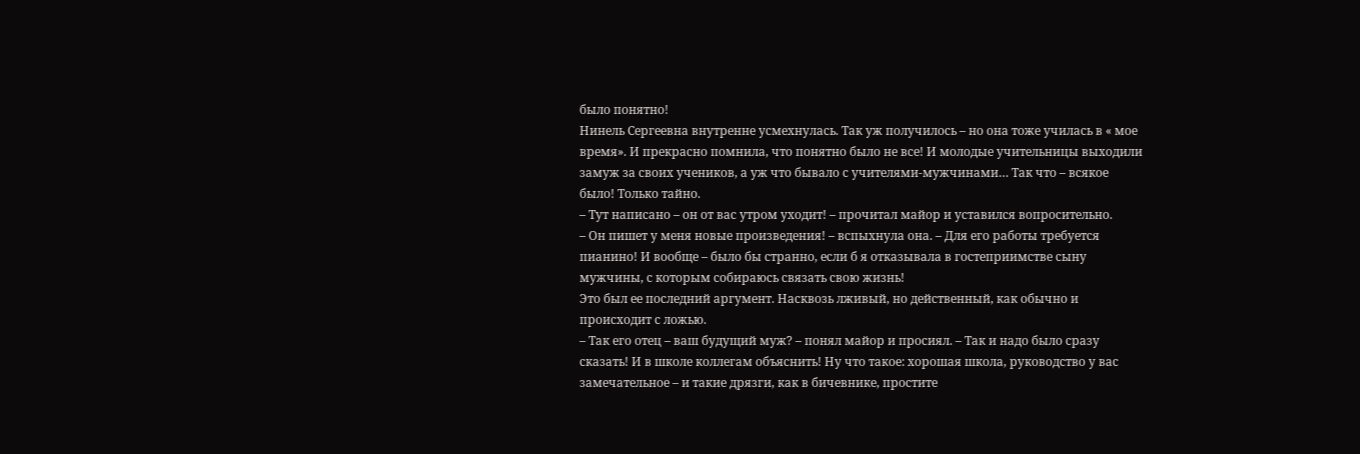было понятно!
Нинель Сергеевна внутренне усмехнулась. Так уж получилось – но она тоже училась в « мое время». И прекрасно помнила, что понятно было не все! И молодые учительницы выходили замуж за своих учеников, а уж что бывало с учителями-мужчинами… Так что – всякое было! Только тайно.
– Тут написано – он от вас утром уходит! – прочитал майор и уставился вопросительно.
– Он пишет у меня новые произведения! – вспыхнула она. – Для его работы требуется пианино! И вообще – было бы странно, если б я отказывала в гостеприимстве сыну мужчины, с которым собираюсь связать свою жизнь!
Это был ее последний аргумент. Насквозь лживый, но действенный, как обычно и происходит с ложью.
– Так его отец – ваш будущий муж? – понял майор и просиял. – Так и надо было сразу сказать! И в школе коллегам объяснить! Ну что такое: хорошая школа, руководство у вас замечательное – и такие дрязги, как в бичевнике, простите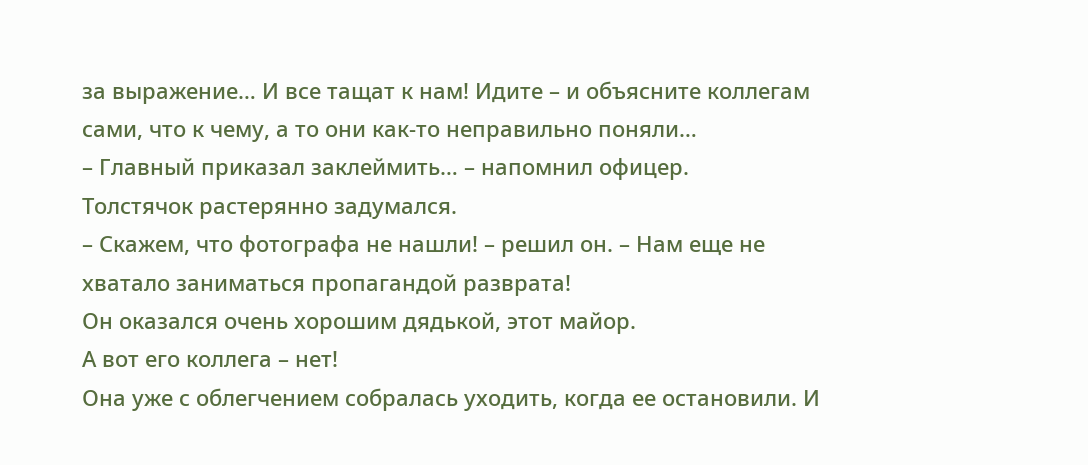за выражение… И все тащат к нам! Идите – и объясните коллегам сами, что к чему, а то они как-то неправильно поняли…
– Главный приказал заклеймить… – напомнил офицер.
Толстячок растерянно задумался.
– Скажем, что фотографа не нашли! – решил он. – Нам еще не хватало заниматься пропагандой разврата!
Он оказался очень хорошим дядькой, этот майор.
А вот его коллега – нет!
Она уже с облегчением собралась уходить, когда ее остановили. И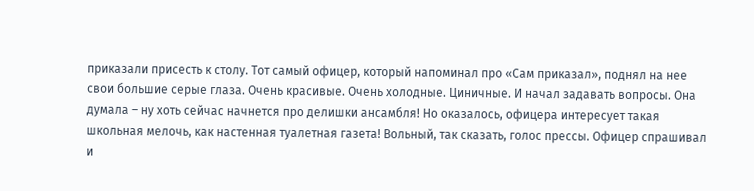приказали присесть к столу. Тот самый офицер, который напоминал про «Сам приказал», поднял на нее свои большие серые глаза. Очень красивые. Очень холодные. Циничные. И начал задавать вопросы. Она думала – ну хоть сейчас начнется про делишки ансамбля! Но оказалось, офицера интересует такая школьная мелочь, как настенная туалетная газета! Вольный, так сказать, голос прессы. Офицер спрашивал и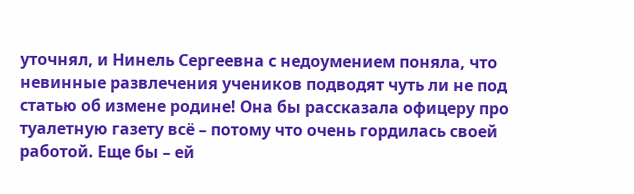уточнял, и Нинель Сергеевна с недоумением поняла, что невинные развлечения учеников подводят чуть ли не под статью об измене родине! Она бы рассказала офицеру про туалетную газету всё – потому что очень гордилась своей работой. Еще бы – ей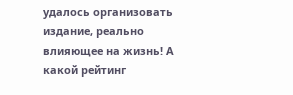удалось организовать издание, реально влияющее на жизнь! А какой рейтинг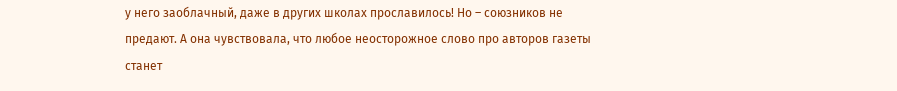у него заоблачный, даже в других школах прославилось! Но – союзников не предают. А она чувствовала, что любое неосторожное слово про авторов газеты станет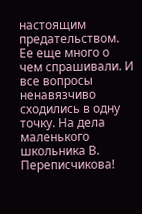настоящим предательством.
Ее еще много о чем спрашивали. И все вопросы ненавязчиво сходились в одну точку. На дела маленького школьника В. Переписчикова!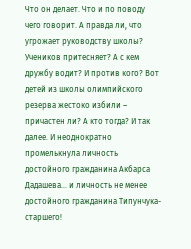Что он делает. Что и по поводу чего говорит. А правда ли, что угрожает руководству школы? Учеников притесняет? А с кем дружбу водит? И против кого? Вот детей из школы олимпийского резерва жестоко избили – причастен ли? А кто тогда? И так далее. И неоднократно промелькнула личность достойного гражданина Акбарса Дадашева… и личность не менее достойного гражданина Типунчука-старшего!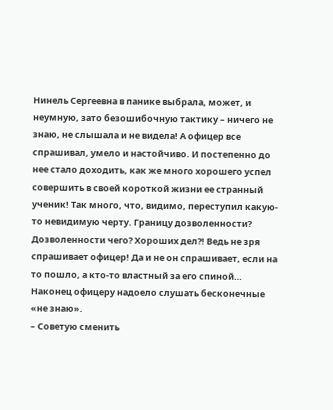Нинель Сергеевна в панике выбрала, может, и неумную, зато безошибочную тактику – ничего не знаю, не слышала и не видела! А офицер все спрашивал, умело и настойчиво. И постепенно до нее стало доходить, как же много хорошего успел совершить в своей короткой жизни ее странный ученик! Так много, что, видимо, переступил какую-то невидимую черту. Границу дозволенности? Дозволенности чего? Хороших дел?! Ведь не зря спрашивает офицер! Да и не он спрашивает, если на то пошло, а кто-то властный за его спиной…
Наконец офицеру надоело слушать бесконечные «не знаю».
– Советую сменить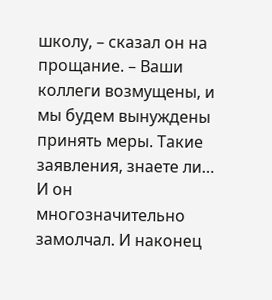школу, – сказал он на прощание. – Ваши коллеги возмущены, и мы будем вынуждены принять меры. Такие заявления, знаете ли…
И он многозначительно замолчал. И наконец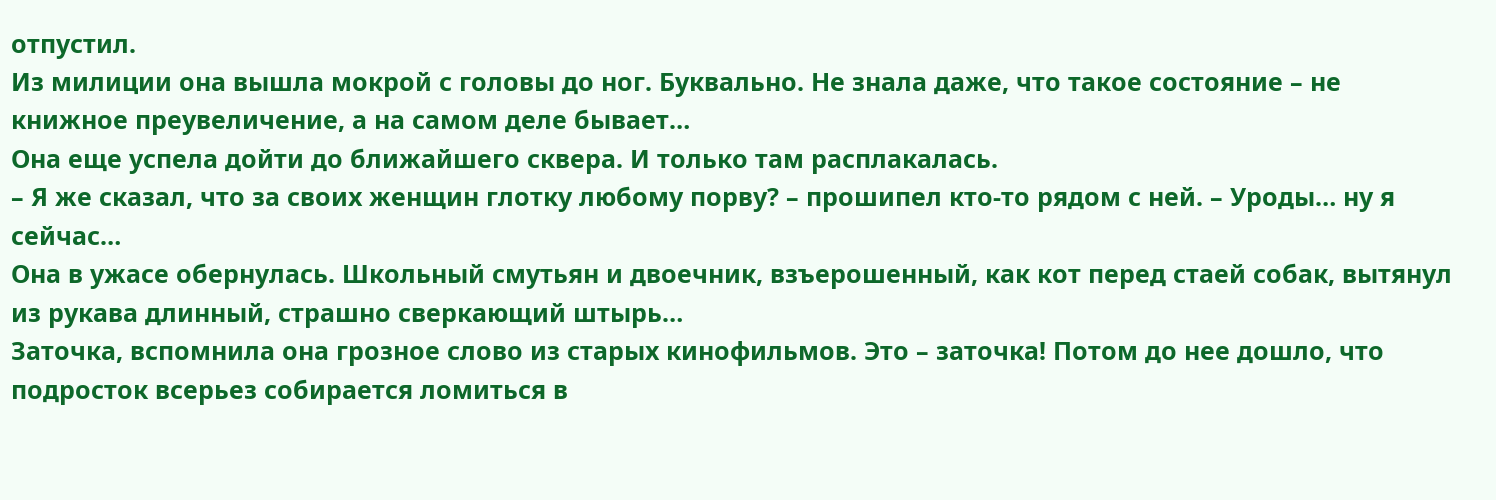отпустил.
Из милиции она вышла мокрой с головы до ног. Буквально. Не знала даже, что такое состояние – не книжное преувеличение, а на самом деле бывает…
Она еще успела дойти до ближайшего сквера. И только там расплакалась.
– Я же сказал, что за своих женщин глотку любому порву? – прошипел кто-то рядом с ней. – Уроды… ну я сейчас…
Она в ужасе обернулась. Школьный смутьян и двоечник, взъерошенный, как кот перед стаей собак, вытянул из рукава длинный, страшно сверкающий штырь…
Заточка, вспомнила она грозное слово из старых кинофильмов. Это – заточка! Потом до нее дошло, что подросток всерьез собирается ломиться в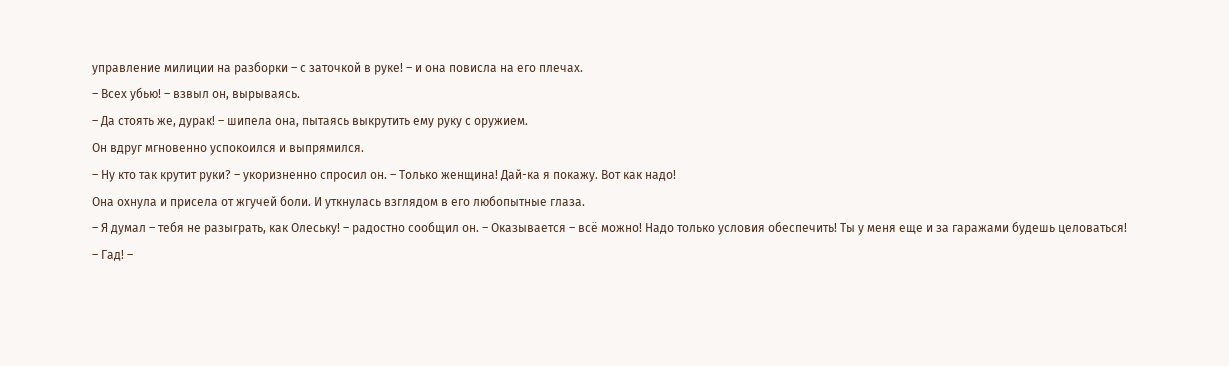управление милиции на разборки – с заточкой в руке! – и она повисла на его плечах.
– Всех убью! – взвыл он, вырываясь.
– Да стоять же, дурак! – шипела она, пытаясь выкрутить ему руку с оружием.
Он вдруг мгновенно успокоился и выпрямился.
– Ну кто так крутит руки? – укоризненно спросил он. – Только женщина! Дай-ка я покажу. Вот как надо!
Она охнула и присела от жгучей боли. И уткнулась взглядом в его любопытные глаза.
– Я думал – тебя не разыграть, как Олеську! – радостно сообщил он. – Оказывается – всё можно! Надо только условия обеспечить! Ты у меня еще и за гаражами будешь целоваться!
– Гад! –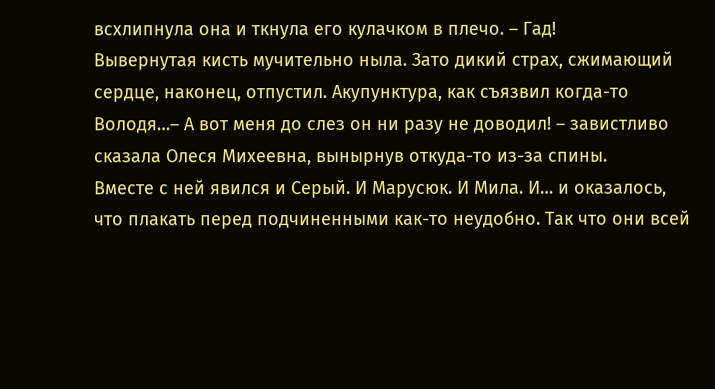всхлипнула она и ткнула его кулачком в плечо. – Гад!
Вывернутая кисть мучительно ныла. Зато дикий страх, сжимающий сердце, наконец, отпустил. Акупунктура, как съязвил когда-то Володя…– А вот меня до слез он ни разу не доводил! – завистливо сказала Олеся Михеевна, вынырнув откуда-то из-за спины.
Вместе с ней явился и Серый. И Марусюк. И Мила. И… и оказалось, что плакать перед подчиненными как-то неудобно. Так что они всей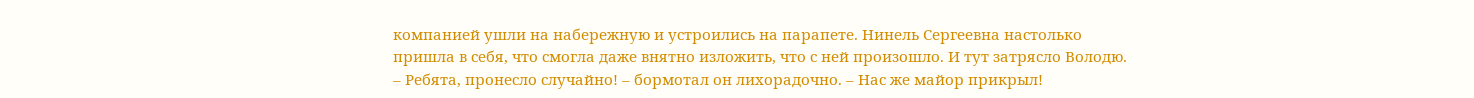компанией ушли на набережную и устроились на парапете. Нинель Сергеевна настолько пришла в себя, что смогла даже внятно изложить, что с ней произошло. И тут затрясло Володю.
– Ребята, пронесло случайно! – бормотал он лихорадочно. – Нас же майор прикрыл!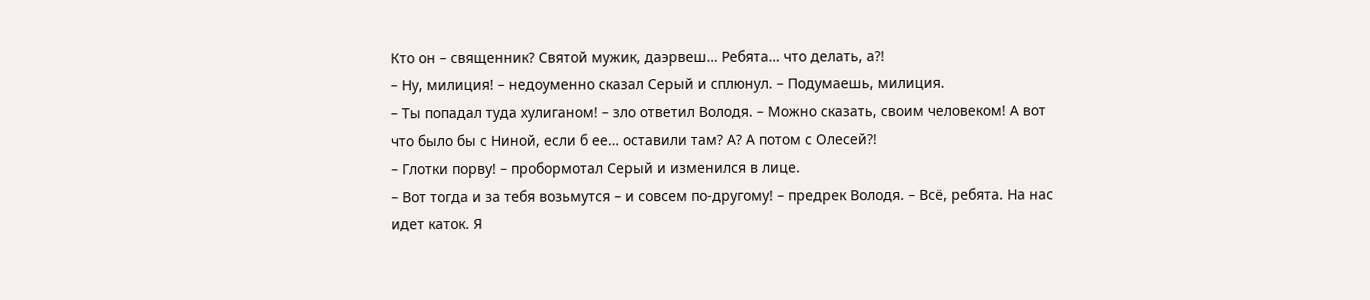Кто он – священник? Святой мужик, даэрвеш… Ребята… что делать, а?!
– Ну, милиция! – недоуменно сказал Серый и сплюнул. – Подумаешь, милиция.
– Ты попадал туда хулиганом! – зло ответил Володя. – Можно сказать, своим человеком! А вот что было бы с Ниной, если б ее… оставили там? А? А потом с Олесей?!
– Глотки порву! – пробормотал Серый и изменился в лице.
– Вот тогда и за тебя возьмутся – и совсем по-другому! – предрек Володя. – Всё, ребята. На нас идет каток. Я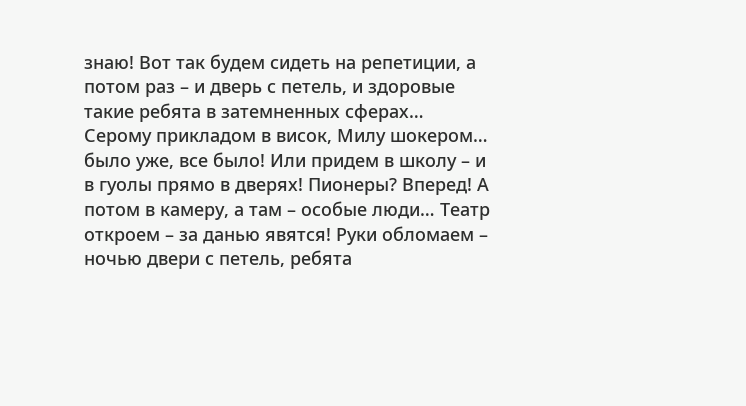знаю! Вот так будем сидеть на репетиции, а потом раз – и дверь с петель, и здоровые такие ребята в затемненных сферах… Серому прикладом в висок, Милу шокером… было уже, все было! Или придем в школу – и в гуолы прямо в дверях! Пионеры? Вперед! А потом в камеру, а там – особые люди… Театр откроем – за данью явятся! Руки обломаем – ночью двери с петель, ребята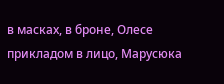в масках, в броне, Олесе прикладом в лицо, Марусюка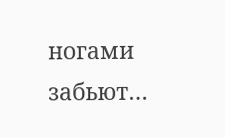ногами забьют…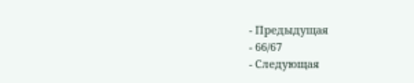- Предыдущая
- 66/67
- Следующая